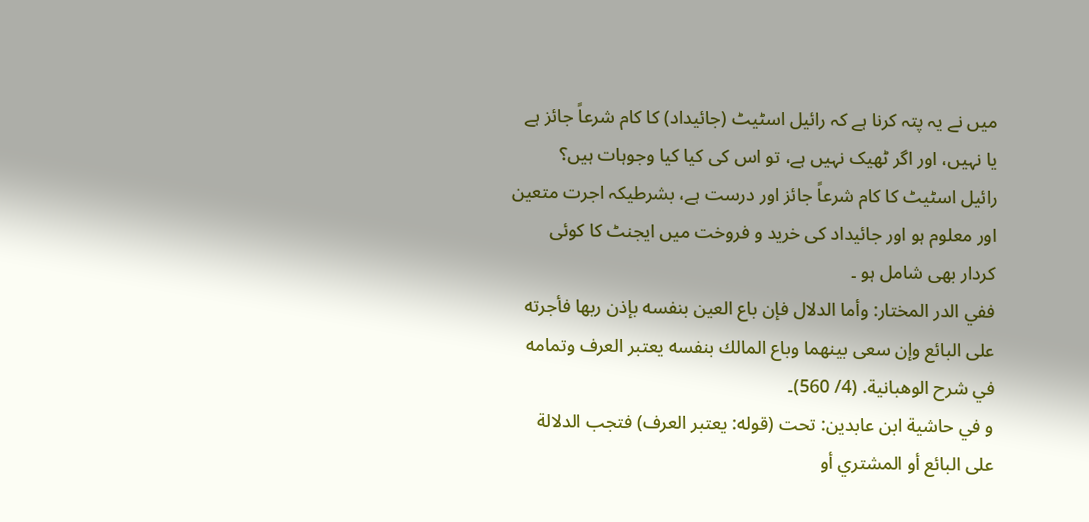میں نے یہ پتہ کرنا ہے کہ رائیل اسٹیٹ (جائیداد) کا کام شرعاً جائز ہے یا نہیں، اور اگر ٹھیک نہیں ہے، تو اس کی کیا کیا وجوہات ہیں؟
رائیل اسٹیٹ کا کام شرعاً جائز اور درست ہے، بشرطیکہ اجرت متعین اور معلوم ہو اور جائیداد کی خرید و فروخت میں ایجنٹ کا کوئی کردار بھی شامل ہو ۔
ففي الدر المختار: وأما الدلال فإن باع العين بنفسه بإذن ربها فأجرته على البائع وإن سعى بينهما وباع المالك بنفسه يعتبر العرف وتمامه في شرح الوهبانية. (4/ 560)۔
و في حاشية ابن عابدين: تحت (قوله: يعتبر العرف) فتجب الدلالة على البائع أو المشتري أو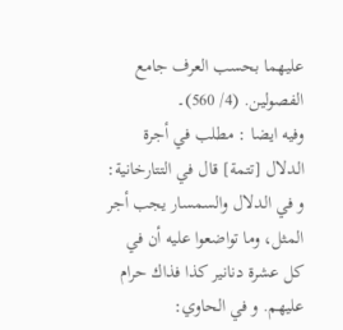عليهما بحسب العرف جامع الفصولين. (4/ 560)۔
وفيه ايضا : مطلب في أجرة الدلال [تتمة] قال في التتارخانية: و في الدلال والسمسار يجب أجر المثل، وما تواضعوا عليه أن في كل عشرة دنانير كذا فذاك حرام عليهم. و في الحاوي: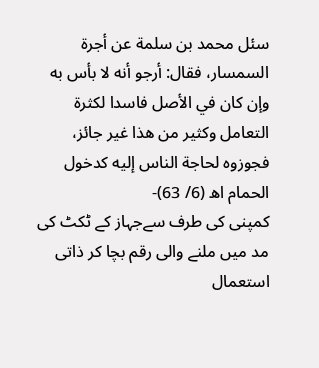سئل محمد بن سلمة عن أجرة السمسار، فقال: أرجو أنه لا بأس به وإن كان في الأصل فاسدا لكثرة التعامل وكثير من هذا غير جائز، فجوزوه لحاجة الناس إليه كدخول الحمام اھ (6/ 63)-
کمپنی کی طرف سےجہاز کے ٹکٹ کی مد میں ملنے والی رقم بچا کر ذاتی استعمال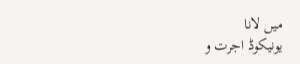میں لانا
یونیکوڈ اجرت و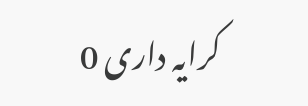کرایہ داری 0